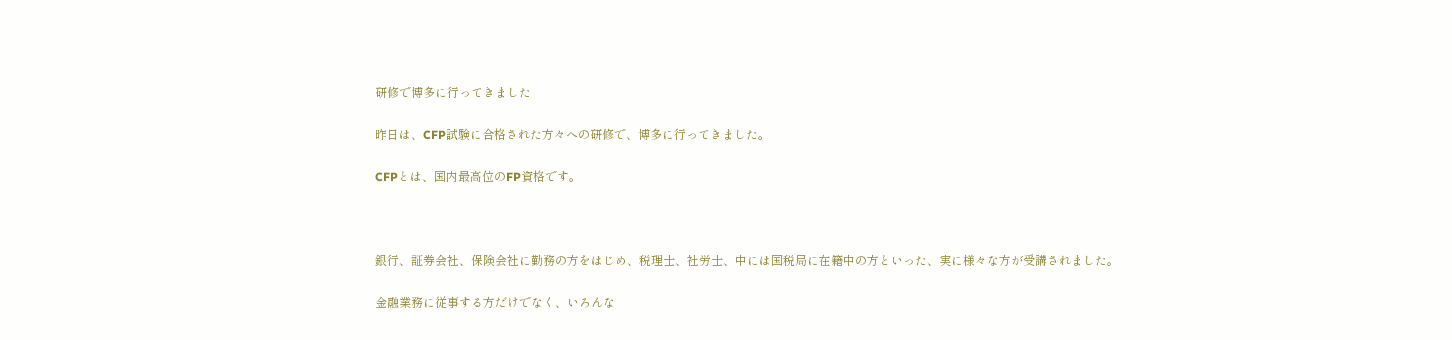研修で博多に行ってきました

昨日は、CFP試験に合格された方々への研修で、博多に行ってきました。

CFPとは、国内最高位のFP資格です。



銀行、証券会社、保険会社に勤務の方をはじめ、税理士、社労士、中には国税局に在籍中の方といった、実に様々な方が受講されました。

金融業務に従事する方だけでなく、いろんな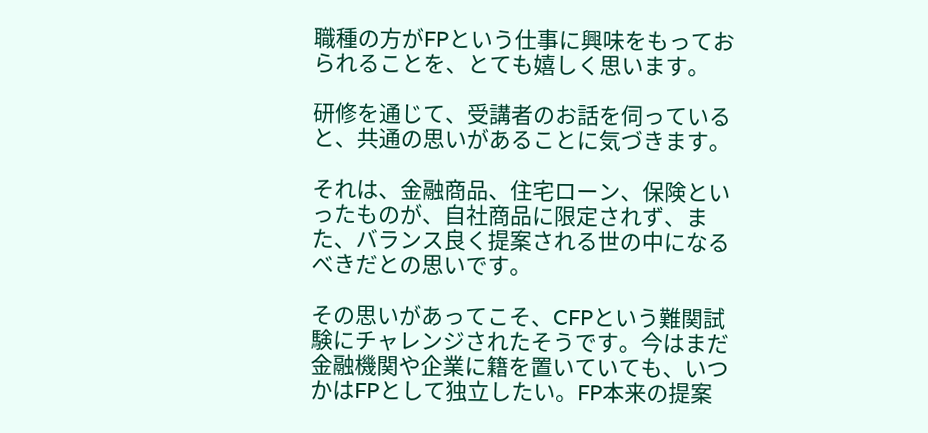職種の方がFPという仕事に興味をもっておられることを、とても嬉しく思います。

研修を通じて、受講者のお話を伺っていると、共通の思いがあることに気づきます。

それは、金融商品、住宅ローン、保険といったものが、自社商品に限定されず、また、バランス良く提案される世の中になるべきだとの思いです。

その思いがあってこそ、CFPという難関試験にチャレンジされたそうです。今はまだ金融機関や企業に籍を置いていても、いつかはFPとして独立したい。FP本来の提案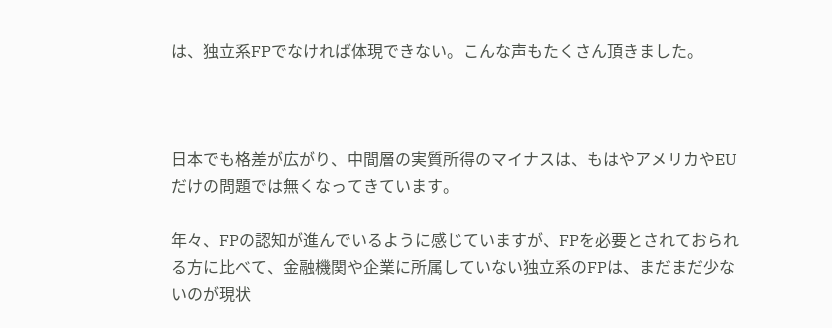は、独立系FPでなければ体現できない。こんな声もたくさん頂きました。



日本でも格差が広がり、中間層の実質所得のマイナスは、もはやアメリカやEUだけの問題では無くなってきています。

年々、FPの認知が進んでいるように感じていますが、FPを必要とされておられる方に比べて、金融機関や企業に所属していない独立系のFPは、まだまだ少ないのが現状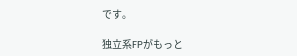です。

独立系FPがもっと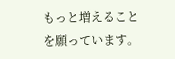もっと増えることを願っています。